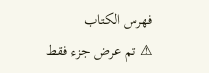فهرس الكتاب
⚠ تم عرض جزء فقط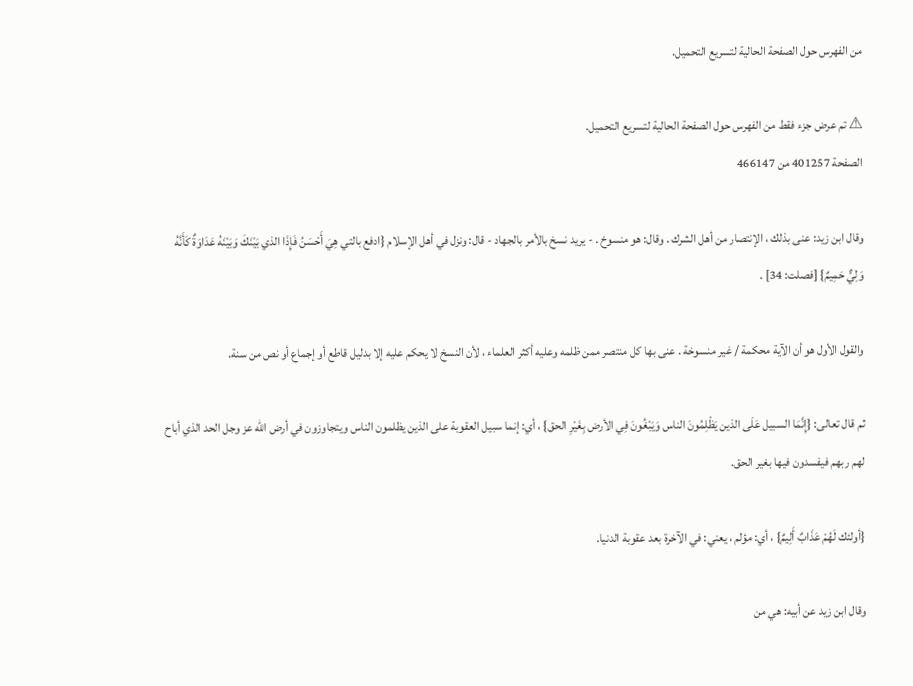من الفهرس حول الصفحة الحالية لتسريع التحميل.

⚠ تم عرض جزء فقط من الفهرس حول الصفحة الحالية لتسريع التحميل.
الصفحة 401257 من 466147

وقال ابن زيد: عنى بذلك ، الإنتصار من أهل الشرك . وقال: هو منسوخ . - يريد نسخ بالأمر بالجهاد - قال: ونزل في أهل الإسلام {ادفع بالتي هِيَ أَحْسَنُ فَإِذَا الذي بَيْنَكَ وَبَيْنَهُ عَدَاوَةٌ كَأَنَّهُ وَلِيٌّ حَمِيمٌ} [فصلت: 34] .

والقول الأول هو أن الآية محكمة / غير منسوخة . عنى بها كل منتصر ممن ظلمه وعليه أكثر العلماء ، لأن النسخ لا يحكم عليه إلا بدليل قاطع أو إجماع أو نص من سنة.

ثم قال تعالى: {إِنَّمَا السبيل عَلَى الذين يَظْلِمُونَ الناس وَيَبْغُونَ فِي الأرض بِغَيْرِ الحق} ، أي: إنما سبيل العقوبة على الذين يظلمون الناس ويتجاوزون في أرض الله عز وجل الحد الذي أباح لهم ربهم فيفسدون فيها بغير الحق.

{أولئك لَهُمْ عَذَابٌ أَلِيمٌ} ، أي: مؤلم ، يعني: في الآخرة بعد عقوبة الدنيا.

وقال ابن زيد عن أبيه: هي من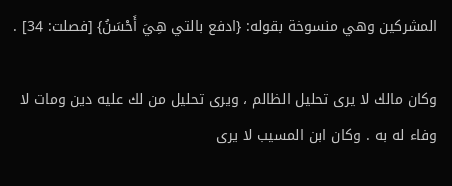المشركين وهي منسوخة بقوله: {ادفع بالتي هِيَ أَحْسَنُ} [فصلت: 34] .

وكان مالك لا يرى تحليل الظالم ، ويرى تحليل من لك عليه دين ومات لا وفاء له به . وكان ابن المسيب لا يرى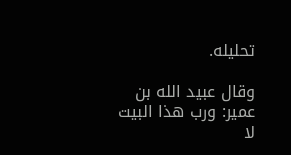تحليله.

وقال عبيد الله بن عمير: ورب هذا البيت لا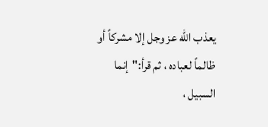يعذب الله عز وجل إلا مشركاً أو ظالماً لعباده ، ثم قرأ:"إنما السبيل ،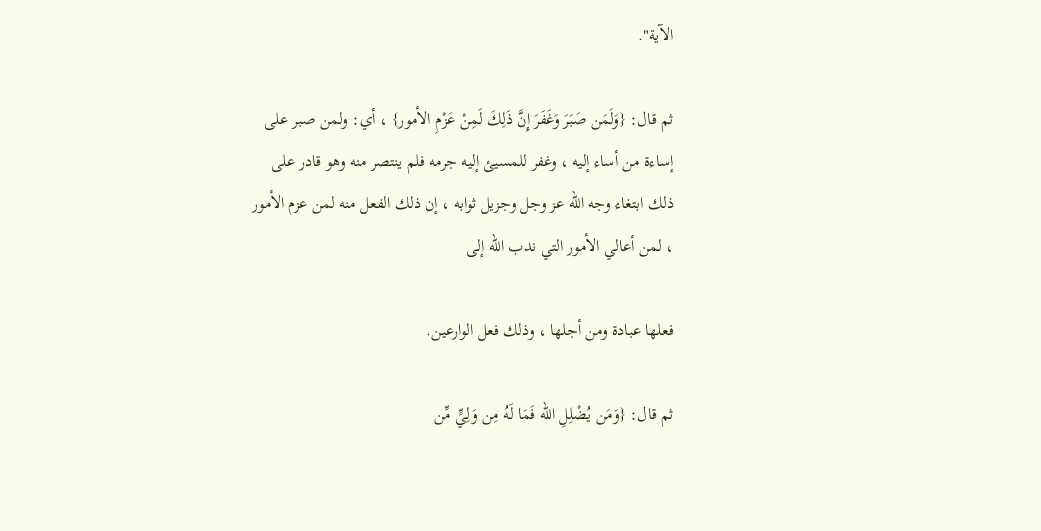الآية".

ثم قال: {وَلَمَن صَبَرَ وَغَفَرَ إِنَّ ذَلِكَ لَمِنْ عَزْمِ الأمور} ، أي: ولمن صبر على إساءة من أساء إليه ، وغفر للمسيئ إليه جرمه فلم ينتصر منه وهو قادر على ذلك ابتغاء وجه الله عز وجل وجزيل ثوابه ، إن ذلك الفعل منه لمن عزم الأمور ، لمن أعالي الأمور التي ندب الله إلى

فعلها عبادة ومن أجلها ، وذلك فعل الوارعين.

ثم قال: {وَمَن يُضْلِلِ الله فَمَا لَهُ مِن وَلِيٍّ مِّن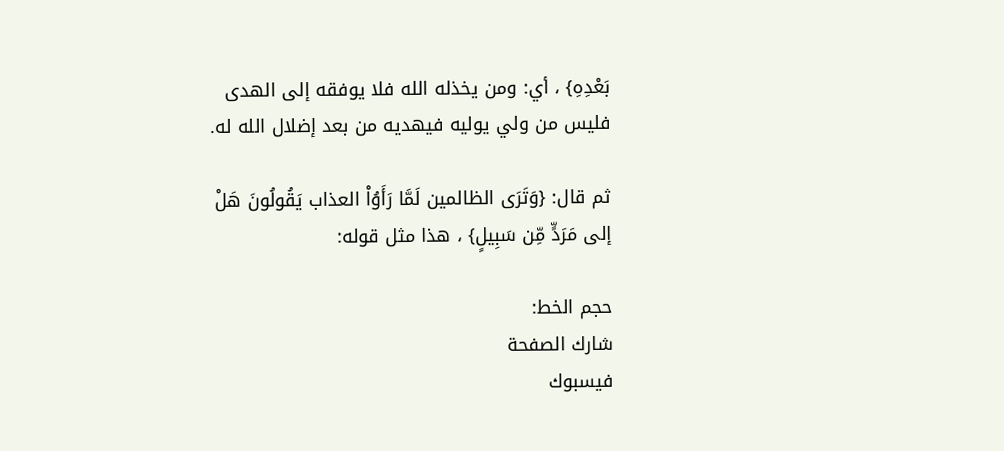بَعْدِهِ} ، أي: ومن يخذله الله فلا يوفقه إلى الهدى فليس من ولي يوليه فيهديه من بعد إضلال الله له.

ثم قال: {وَتَرَى الظالمين لَمَّا رَأَوُاْ العذاب يَقُولُونَ هَلْ إلى مَرَدٍّ مِّن سَبِيلٍ} ، هذا مثل قوله:

حجم الخط:
شارك الصفحة
فيسبوك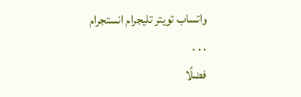واتساب تويتر تليجرام انستجرام
. . .
فضلًا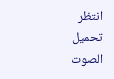انتظر تحميل الصوت